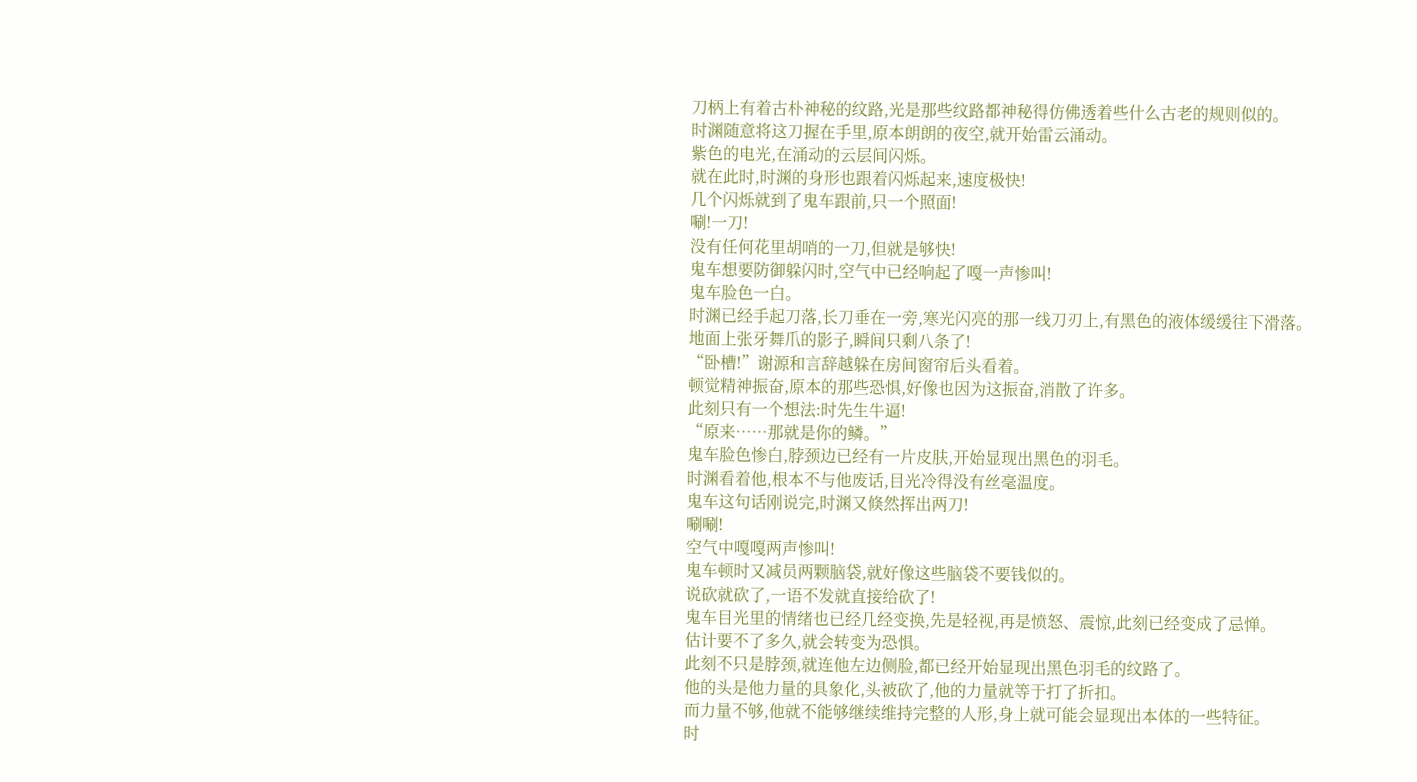刀柄上有着古朴神秘的纹路,光是那些纹路都神秘得仿佛透着些什么古老的规则似的。
时渊随意将这刀握在手里,原本朗朗的夜空,就开始雷云涌动。
紫色的电光,在涌动的云层间闪烁。
就在此时,时渊的身形也跟着闪烁起来,速度极快!
几个闪烁就到了鬼车跟前,只一个照面!
唰!一刀!
没有任何花里胡哨的一刀,但就是够快!
鬼车想要防御躲闪时,空气中已经响起了嘎一声惨叫!
鬼车脸色一白。
时渊已经手起刀落,长刀垂在一旁,寒光闪亮的那一线刀刃上,有黑色的液体缓缓往下滑落。
地面上张牙舞爪的影子,瞬间只剩八条了!
“卧槽!”谢源和言辞越躲在房间窗帘后头看着。
顿觉精神振奋,原本的那些恐惧,好像也因为这振奋,消散了许多。
此刻只有一个想法:时先生牛逼!
“原来……那就是你的鳞。”
鬼车脸色惨白,脖颈边已经有一片皮肤,开始显现出黑色的羽毛。
时渊看着他,根本不与他废话,目光冷得没有丝毫温度。
鬼车这句话刚说完,时渊又倏然挥出两刀!
唰唰!
空气中嘎嘎两声惨叫!
鬼车顿时又减员两颗脑袋,就好像这些脑袋不要钱似的。
说砍就砍了,一语不发就直接给砍了!
鬼车目光里的情绪也已经几经变换,先是轻视,再是愤怒、震惊,此刻已经变成了忌惮。
估计要不了多久,就会转变为恐惧。
此刻不只是脖颈,就连他左边侧脸,都已经开始显现出黑色羽毛的纹路了。
他的头是他力量的具象化,头被砍了,他的力量就等于打了折扣。
而力量不够,他就不能够继续维持完整的人形,身上就可能会显现出本体的一些特征。
时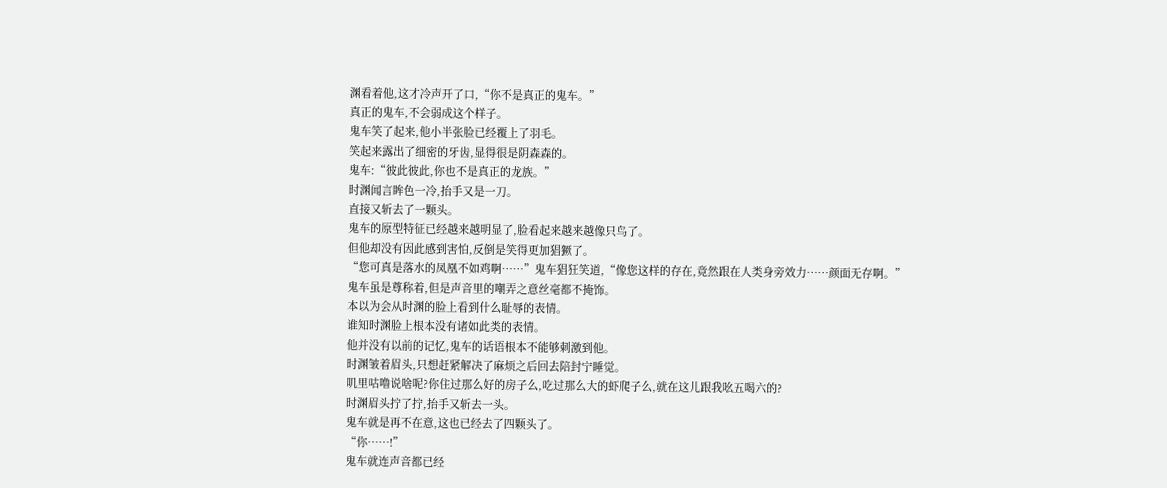渊看着他,这才冷声开了口,“你不是真正的鬼车。”
真正的鬼车,不会弱成这个样子。
鬼车笑了起来,他小半张脸已经覆上了羽毛。
笑起来露出了细密的牙齿,显得很是阴森森的。
鬼车:“彼此彼此,你也不是真正的龙族。”
时渊闻言眸色一冷,抬手又是一刀。
直接又斩去了一颗头。
鬼车的原型特征已经越来越明显了,脸看起来越来越像只鸟了。
但他却没有因此感到害怕,反倒是笑得更加猖獗了。
“您可真是落水的凤凰不如鸡啊……”鬼车猖狂笑道,“像您这样的存在,竟然跟在人类身旁效力……颜面无存啊。”
鬼车虽是尊称着,但是声音里的嘲弄之意丝毫都不掩饰。
本以为会从时渊的脸上看到什么耻辱的表情。
谁知时渊脸上根本没有诸如此类的表情。
他并没有以前的记忆,鬼车的话语根本不能够刺激到他。
时渊皱着眉头,只想赶紧解决了麻烦之后回去陪封宁睡觉。
叽里咕噜说啥呢?你住过那么好的房子么,吃过那么大的虾爬子么,就在这儿跟我吆五喝六的?
时渊眉头拧了拧,抬手又斩去一头。
鬼车就是再不在意,这也已经去了四颗头了。
“你……!”
鬼车就连声音都已经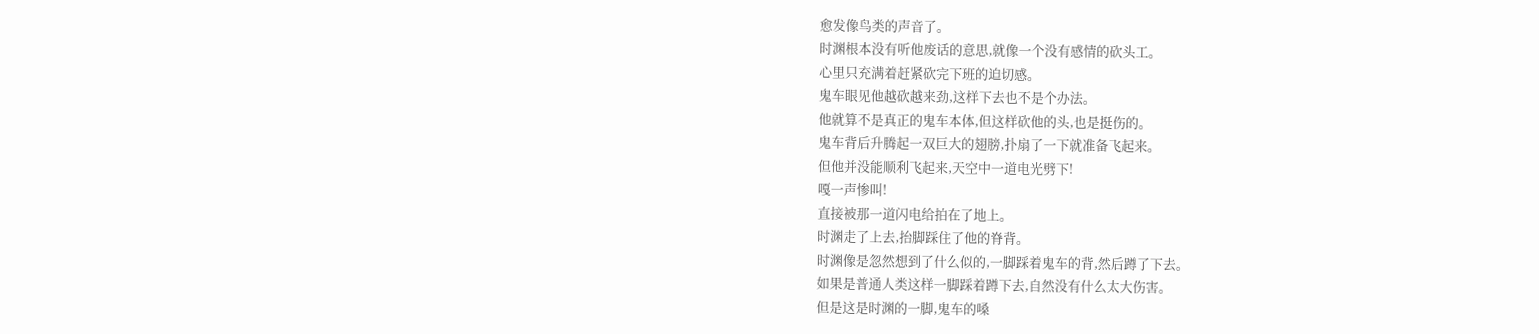愈发像鸟类的声音了。
时渊根本没有听他废话的意思,就像一个没有感情的砍头工。
心里只充满着赶紧砍完下班的迫切感。
鬼车眼见他越砍越来劲,这样下去也不是个办法。
他就算不是真正的鬼车本体,但这样砍他的头,也是挺伤的。
鬼车背后升腾起一双巨大的翅膀,扑扇了一下就准备飞起来。
但他并没能顺利飞起来,天空中一道电光劈下!
嘎一声惨叫!
直接被那一道闪电给拍在了地上。
时渊走了上去,抬脚踩住了他的脊背。
时渊像是忽然想到了什么似的,一脚踩着鬼车的背,然后蹲了下去。
如果是普通人类这样一脚踩着蹲下去,自然没有什么太大伤害。
但是这是时渊的一脚,鬼车的嗓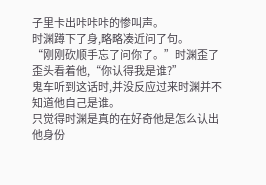子里卡出咔咔咔的惨叫声。
时渊蹲下了身,略略凑近问了句。
“刚刚砍顺手忘了问你了。”时渊歪了歪头看着他,“你认得我是谁?”
鬼车听到这话时,并没反应过来时渊并不知道他自己是谁。
只觉得时渊是真的在好奇他是怎么认出他身份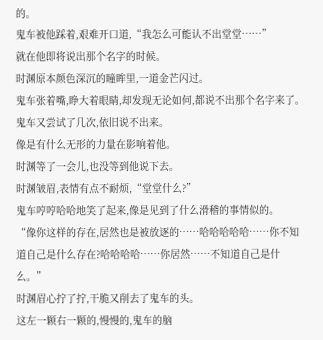的。
鬼车被他踩着,艰难开口道,“我怎么可能认不出堂堂……”
就在他即将说出那个名字的时候。
时渊原本颜色深沉的瞳眸里,一道金芒闪过。
鬼车张着嘴,睁大着眼睛,却发现无论如何,都说不出那个名字来了。
鬼车又尝试了几次,依旧说不出来。
像是有什么无形的力量在影响着他。
时渊等了一会儿,也没等到他说下去。
时渊皱眉,表情有点不耐烦,“堂堂什么?”
鬼车哼哼哈哈地笑了起来,像是见到了什么滑稽的事情似的。
“像你这样的存在,居然也是被放逐的……哈哈哈哈哈……你不知道自己是什么存在?哈哈哈哈……你居然……不知道自己是什么。”
时渊眉心拧了拧,干脆又削去了鬼车的头。
这左一颗右一颗的,慢慢的,鬼车的脑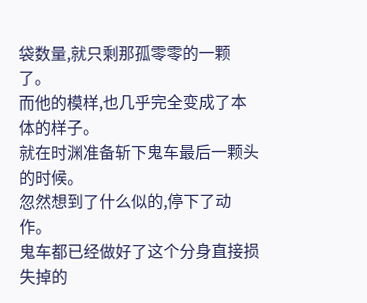袋数量,就只剩那孤零零的一颗了。
而他的模样,也几乎完全变成了本体的样子。
就在时渊准备斩下鬼车最后一颗头的时候。
忽然想到了什么似的,停下了动作。
鬼车都已经做好了这个分身直接损失掉的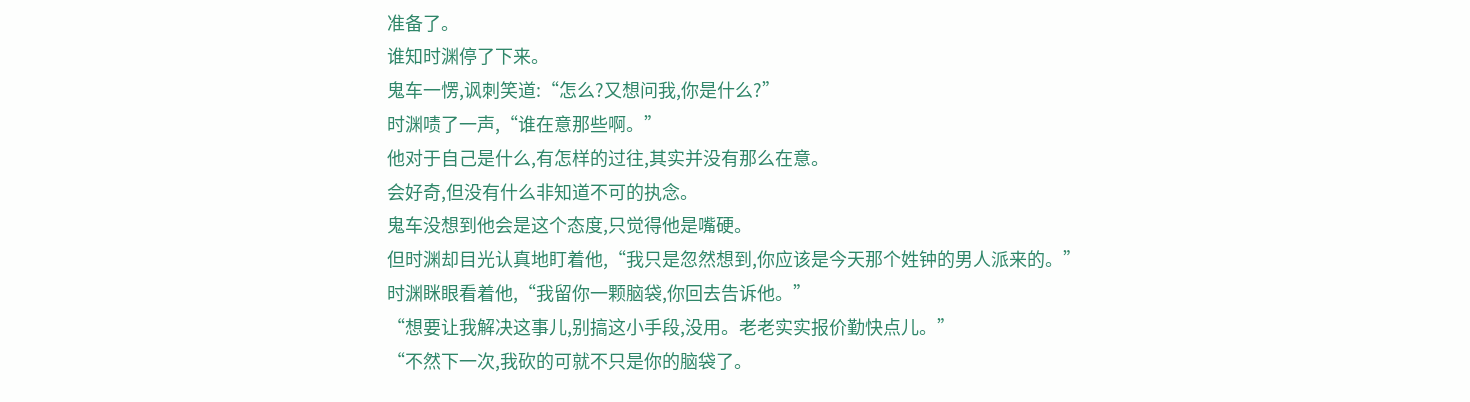准备了。
谁知时渊停了下来。
鬼车一愣,讽刺笑道:“怎么?又想问我,你是什么?”
时渊啧了一声,“谁在意那些啊。”
他对于自己是什么,有怎样的过往,其实并没有那么在意。
会好奇,但没有什么非知道不可的执念。
鬼车没想到他会是这个态度,只觉得他是嘴硬。
但时渊却目光认真地盯着他,“我只是忽然想到,你应该是今天那个姓钟的男人派来的。”
时渊眯眼看着他,“我留你一颗脑袋,你回去告诉他。”
“想要让我解决这事儿,别搞这小手段,没用。老老实实报价勤快点儿。”
“不然下一次,我砍的可就不只是你的脑袋了。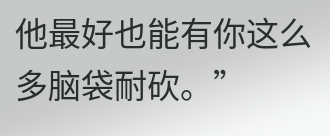他最好也能有你这么多脑袋耐砍。”